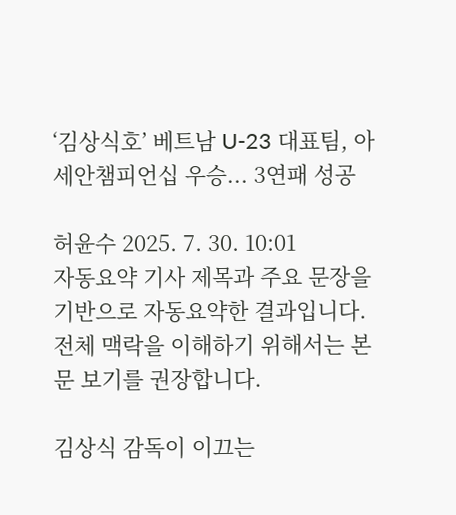‘김상식호’ 베트남 U-23 대표팀, 아세안챔피언십 우승... 3연패 성공

허윤수 2025. 7. 30. 10:01
자동요약 기사 제목과 주요 문장을 기반으로 자동요약한 결과입니다.
전체 맥락을 이해하기 위해서는 본문 보기를 권장합니다.

김상식 감독이 이끄는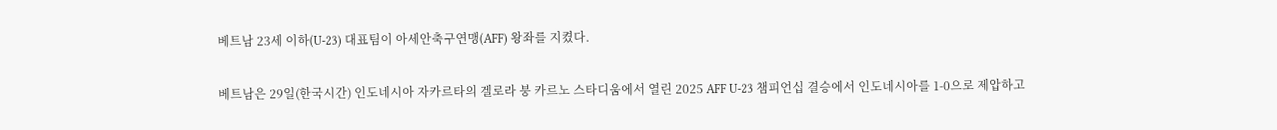베트남 23세 이하(U-23) 대표팀이 아세안축구연맹(AFF) 왕좌를 지켰다.

베트남은 29일(한국시간) 인도네시아 자카르타의 겔로라 붕 카르노 스타디움에서 열린 2025 AFF U-23 챔피언십 결승에서 인도네시아를 1-0으로 제압하고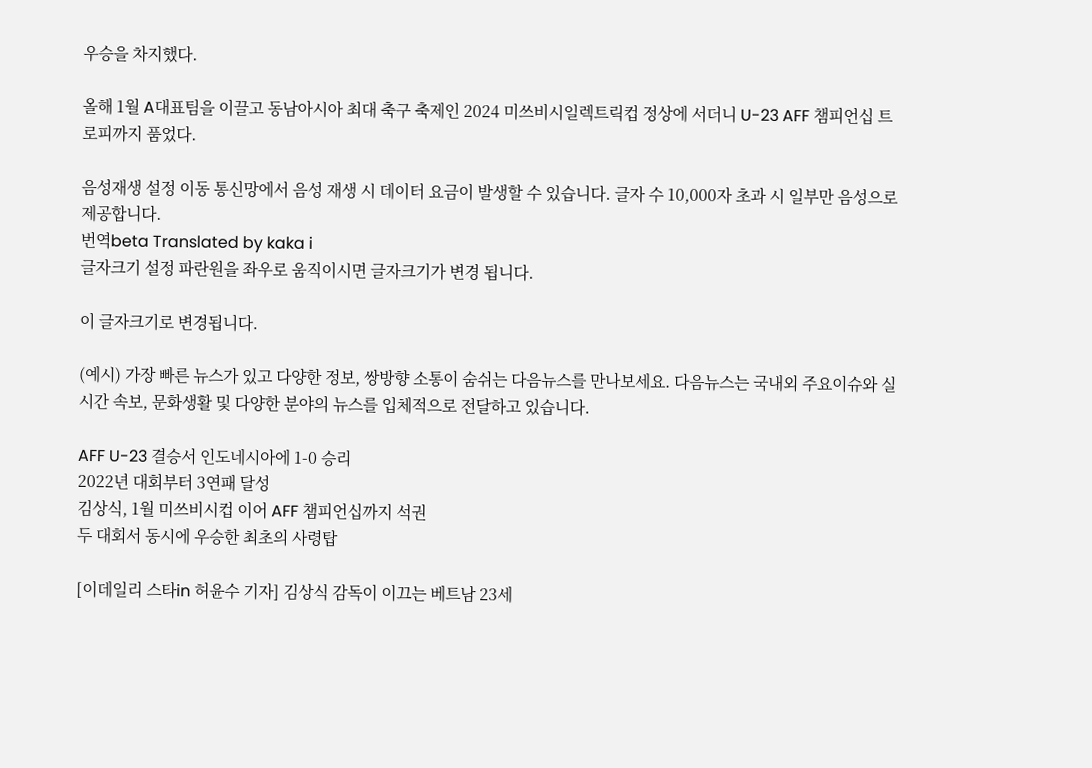우승을 차지했다.

올해 1월 A대표팀을 이끌고 동남아시아 최대 축구 축제인 2024 미쓰비시일렉트릭컵 정상에 서더니 U-23 AFF 챔피언십 트로피까지 품었다.

음성재생 설정 이동 통신망에서 음성 재생 시 데이터 요금이 발생할 수 있습니다. 글자 수 10,000자 초과 시 일부만 음성으로 제공합니다.
번역beta Translated by kaka i
글자크기 설정 파란원을 좌우로 움직이시면 글자크기가 변경 됩니다.

이 글자크기로 변경됩니다.

(예시) 가장 빠른 뉴스가 있고 다양한 정보, 쌍방향 소통이 숨쉬는 다음뉴스를 만나보세요. 다음뉴스는 국내외 주요이슈와 실시간 속보, 문화생활 및 다양한 분야의 뉴스를 입체적으로 전달하고 있습니다.

AFF U-23 결승서 인도네시아에 1-0 승리
2022년 대회부터 3연패 달성
김상식, 1월 미쓰비시컵 이어 AFF 챔피언십까지 석권
두 대회서 동시에 우승한 최초의 사령탑

[이데일리 스타in 허윤수 기자] 김상식 감독이 이끄는 베트남 23세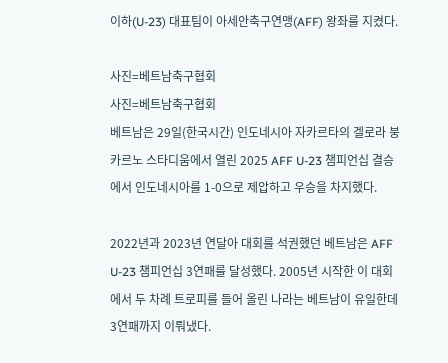이하(U-23) 대표팀이 아세안축구연맹(AFF) 왕좌를 지켰다.

사진=베트남축구협회
사진=베트남축구협회
베트남은 29일(한국시간) 인도네시아 자카르타의 겔로라 붕 카르노 스타디움에서 열린 2025 AFF U-23 챔피언십 결승에서 인도네시아를 1-0으로 제압하고 우승을 차지했다.

2022년과 2023년 연달아 대회를 석권했던 베트남은 AFF U-23 챔피언십 3연패를 달성했다. 2005년 시작한 이 대회에서 두 차례 트로피를 들어 올린 나라는 베트남이 유일한데 3연패까지 이뤄냈다.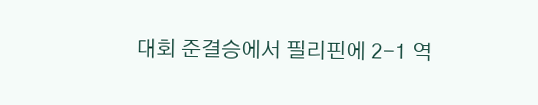대회 준결승에서 필리핀에 2-1 역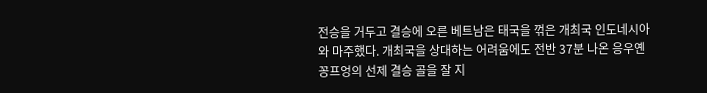전승을 거두고 결승에 오른 베트남은 태국을 꺾은 개최국 인도네시아와 마주했다. 개최국을 상대하는 어려움에도 전반 37분 나온 응우옌 꽁프엉의 선제 결승 골을 잘 지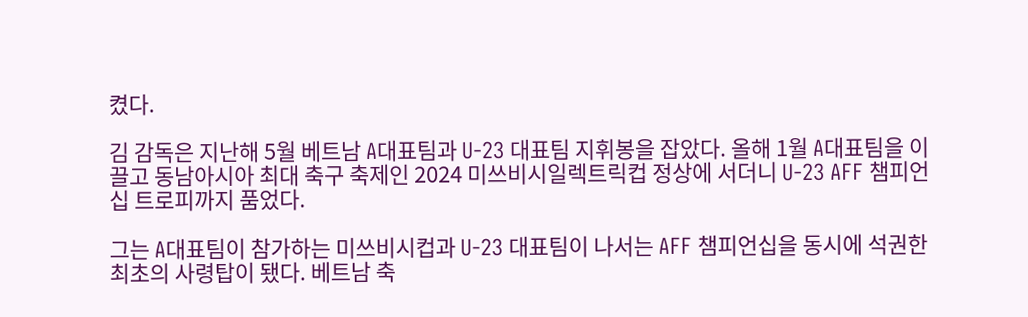켰다.

김 감독은 지난해 5월 베트남 A대표팀과 U-23 대표팀 지휘봉을 잡았다. 올해 1월 A대표팀을 이끌고 동남아시아 최대 축구 축제인 2024 미쓰비시일렉트릭컵 정상에 서더니 U-23 AFF 챔피언십 트로피까지 품었다.

그는 A대표팀이 참가하는 미쓰비시컵과 U-23 대표팀이 나서는 AFF 챔피언십을 동시에 석권한 최초의 사령탑이 됐다. 베트남 축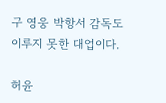구 영웅 박항서 감독도 이루지 못한 대업이다.

허윤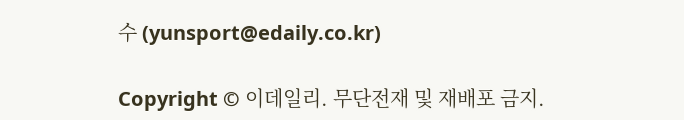수 (yunsport@edaily.co.kr)

Copyright © 이데일리. 무단전재 및 재배포 금지.